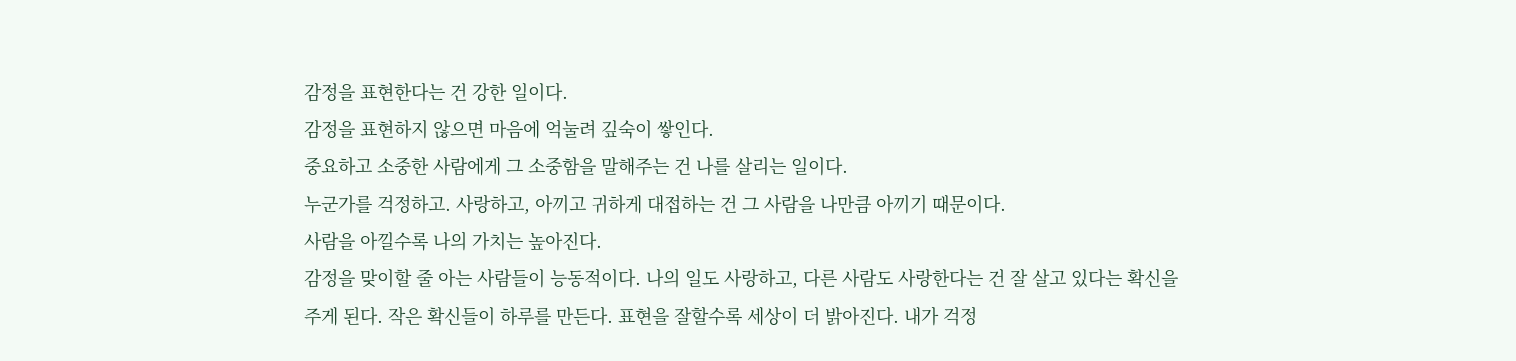감정을 표현한다는 건 강한 일이다.
감정을 표현하지 않으면 마음에 억눌려 깊숙이 쌓인다.
중요하고 소중한 사람에게 그 소중함을 말해주는 건 나를 살리는 일이다.
누군가를 걱정하고. 사랑하고, 아끼고 귀하게 대접하는 건 그 사람을 나만큼 아끼기 때문이다.
사람을 아낄수록 나의 가치는 높아진다.
감정을 맞이할 줄 아는 사람들이 능동적이다. 나의 일도 사랑하고, 다른 사람도 사랑한다는 건 잘 살고 있다는 확신을 주게 된다. 작은 확신들이 하루를 만든다. 표현을 잘할수록 세상이 더 밝아진다. 내가 걱정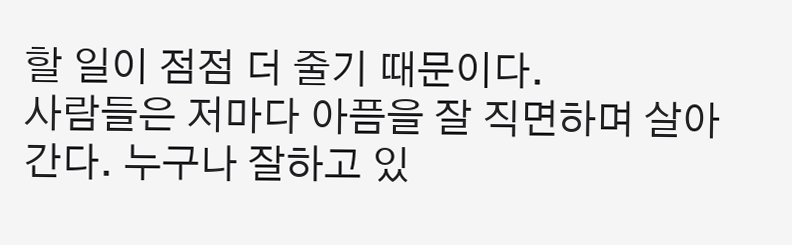할 일이 점점 더 줄기 때문이다.
사람들은 저마다 아픔을 잘 직면하며 살아간다. 누구나 잘하고 있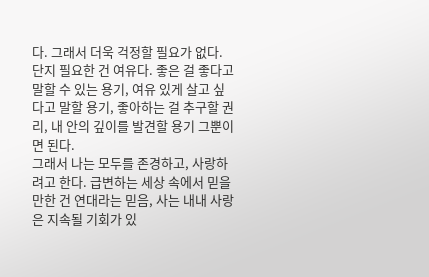다. 그래서 더욱 걱정할 필요가 없다. 단지 필요한 건 여유다. 좋은 걸 좋다고 말할 수 있는 용기, 여유 있게 살고 싶다고 말할 용기, 좋아하는 걸 추구할 권리, 내 안의 깊이를 발견할 용기 그뿐이면 된다.
그래서 나는 모두를 존경하고, 사랑하려고 한다. 급변하는 세상 속에서 믿을 만한 건 연대라는 믿음, 사는 내내 사랑은 지속될 기회가 있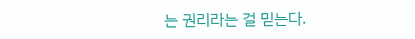는 권리라는 걸 믿는다.